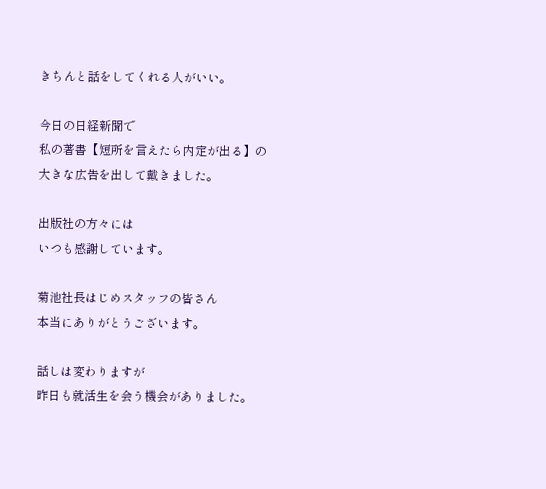きちんと話をしてくれる人がいい。

今日の日経新聞で
私の著書【短所を言えたら内定が出る】の
大きな広告を出して戴きました。

出版社の方々には
いつも感謝しています。

菊池社長はじめスタッフの皆さん
本当にありがとうございます。

話しは変わりますが
昨日も就活生を会う機会がありました。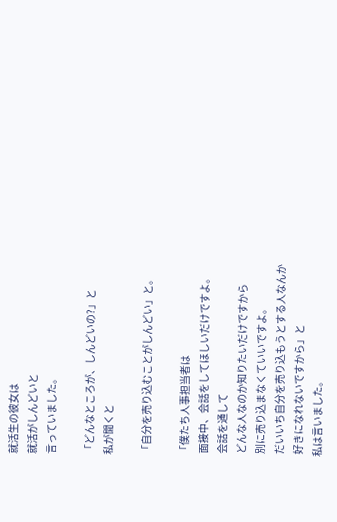就活生の彼女は
就活がしんどいと
言っていました。

「どんなところが、しんどいの?」と
私が聞くと

「自分を売り込むことがしんどい」と。

「僕たち人事担当者は
 面接中、会話をしてほしいだけですよ。
 会話を通して
 どんな人なのか知りたいだけですから
 別に売り込まなくていいですよ。
 だいいち自分を売り込もうとする人なんか
 好きになれないですから」と
私は言いました。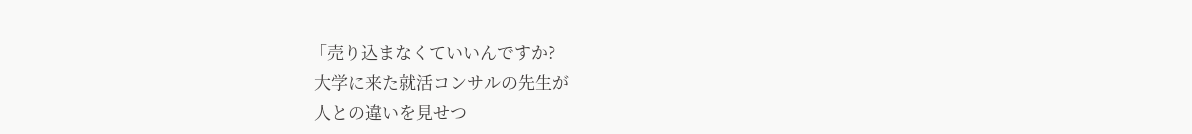「売り込まなくていいんですか?
 大学に来た就活コンサルの先生が
 人との違いを見せつ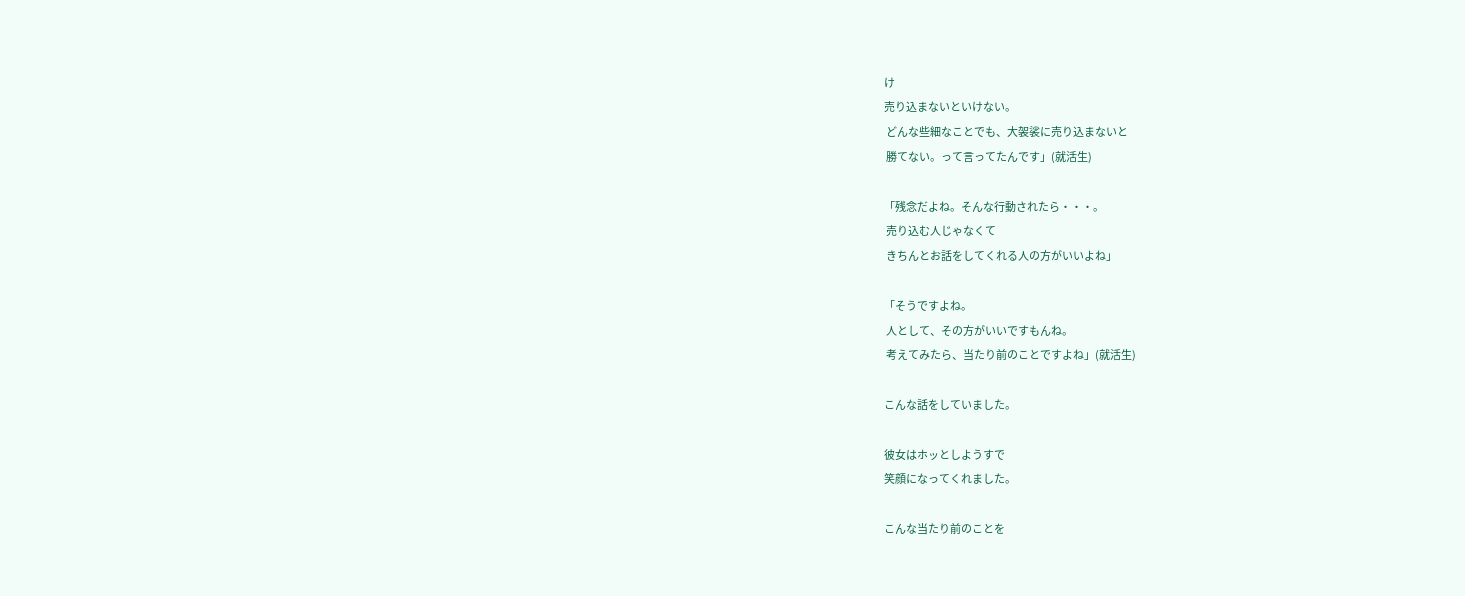け
売り込まないといけない。
 どんな些細なことでも、大袈裟に売り込まないと
 勝てない。って言ってたんです」(就活生)

「残念だよね。そんな行動されたら・・・。
 売り込む人じゃなくて
 きちんとお話をしてくれる人の方がいいよね」

「そうですよね。
 人として、その方がいいですもんね。
 考えてみたら、当たり前のことですよね」(就活生)

こんな話をしていました。

彼女はホッとしようすで
笑顔になってくれました。

こんな当たり前のことを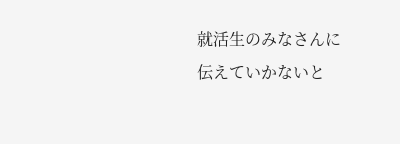就活生のみなさんに
伝えていかないと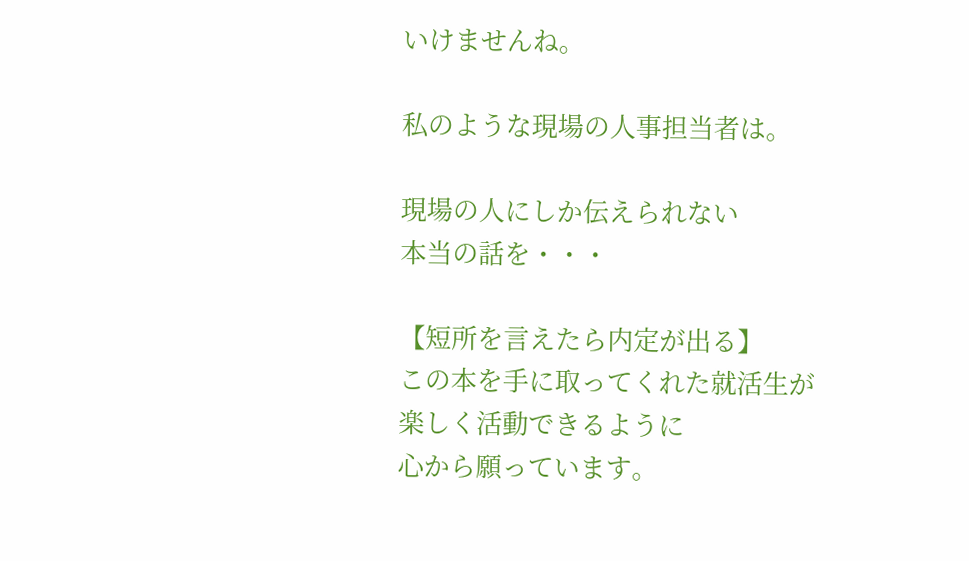いけませんね。

私のような現場の人事担当者は。

現場の人にしか伝えられない
本当の話を・・・

【短所を言えたら内定が出る】
この本を手に取ってくれた就活生が
楽しく活動できるように
心から願っています。